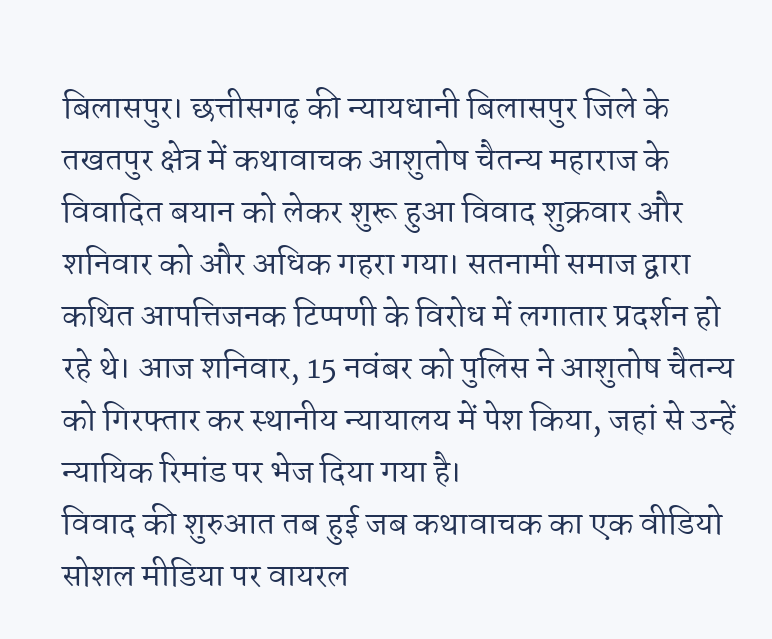बिलासपुर। छत्तीसगढ़ की न्यायधानी बिलासपुर जिले के तखतपुर क्षेत्र में कथावाचक आशुतोष चैतन्य महाराज के विवादित बयान को लेकर शुरू हुआ विवाद शुक्रवार और शनिवार को और अधिक गहरा गया। सतनामी समाज द्वारा कथित आपत्तिजनक टिप्पणी के विरोध में लगातार प्रदर्शन हो रहे थे। आज शनिवार, 15 नवंबर को पुलिस ने आशुतोष चैतन्य को गिरफ्तार कर स्थानीय न्यायालय में पेश किया, जहां से उन्हें न्यायिक रिमांड पर भेज दिया गया है।
विवाद की शुरुआत तब हुई जब कथावाचक का एक वीडियो सोशल मीडिया पर वायरल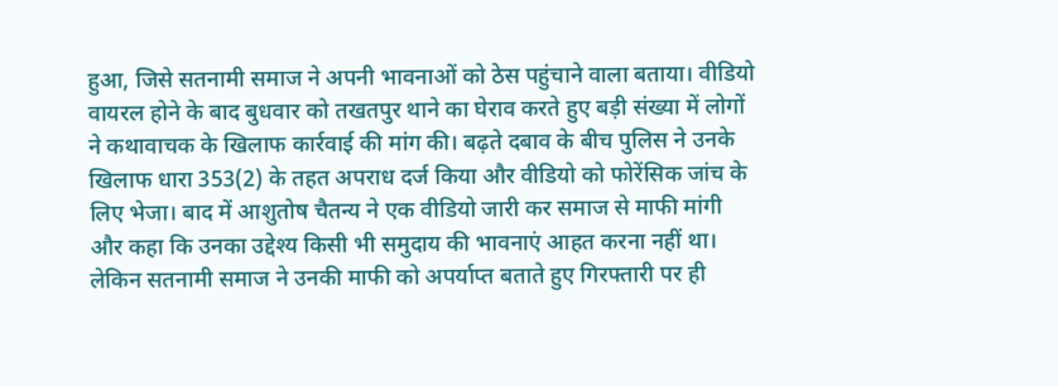हुआ, जिसे सतनामी समाज ने अपनी भावनाओं को ठेस पहुंचाने वाला बताया। वीडियो वायरल होने के बाद बुधवार को तखतपुर थाने का घेराव करते हुए बड़ी संख्या में लोगों ने कथावाचक के खिलाफ कार्रवाई की मांग की। बढ़ते दबाव के बीच पुलिस ने उनके खिलाफ धारा 353(2) के तहत अपराध दर्ज किया और वीडियो को फोरेंसिक जांच के लिए भेजा। बाद में आशुतोष चैतन्य ने एक वीडियो जारी कर समाज से माफी मांगी और कहा कि उनका उद्देश्य किसी भी समुदाय की भावनाएं आहत करना नहीं था।
लेकिन सतनामी समाज ने उनकी माफी को अपर्याप्त बताते हुए गिरफ्तारी पर ही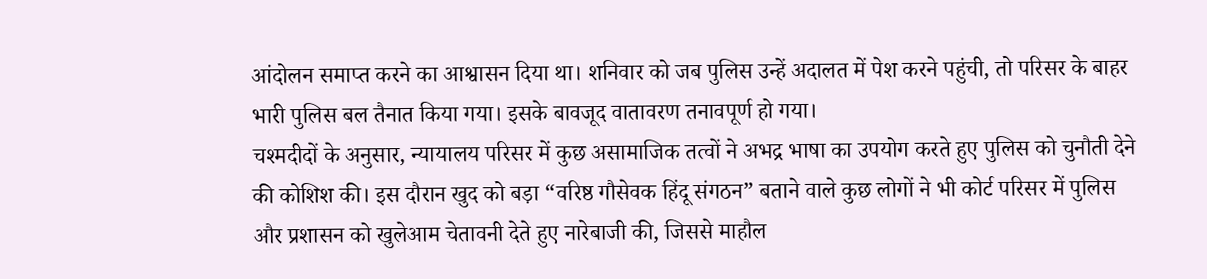आंदोलन समाप्त करने का आश्वासन दिया था। शनिवार को जब पुलिस उन्हें अदालत में पेश करने पहुंची, तो परिसर के बाहर भारी पुलिस बल तैनात किया गया। इसके बावजूद वातावरण तनावपूर्ण हो गया।
चश्मदीदों के अनुसार, न्यायालय परिसर में कुछ असामाजिक तत्वों ने अभद्र भाषा का उपयोग करते हुए पुलिस को चुनौती देने की कोशिश की। इस दौरान खुद को बड़ा “वरिष्ठ गौसेवक हिंदू संगठन” बताने वाले कुछ लोगों ने भी कोर्ट परिसर में पुलिस और प्रशासन को खुलेआम चेतावनी देते हुए नारेबाजी की, जिससे माहौल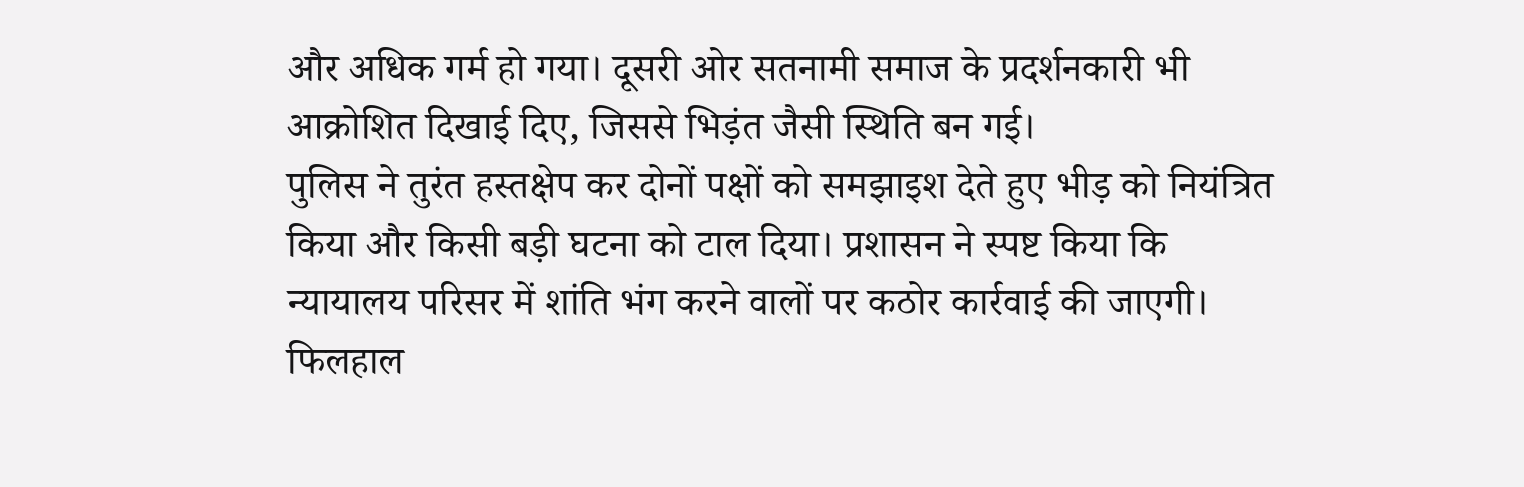और अधिक गर्म हो गया। दूसरी ओर सतनामी समाज के प्रदर्शनकारी भी आक्रोशित दिखाई दिए, जिससे भिड़ंत जैसी स्थिति बन गई।
पुलिस ने तुरंत हस्तक्षेप कर दोनों पक्षों को समझाइश देते हुए भीड़ को नियंत्रित किया और किसी बड़ी घटना को टाल दिया। प्रशासन ने स्पष्ट किया कि न्यायालय परिसर में शांति भंग करने वालों पर कठोर कार्रवाई की जाएगी।
फिलहाल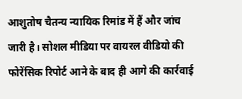आशुतोष चैतन्य न्यायिक रिमांड में हैं और जांच जारी है। सोशल मीडिया पर वायरल वीडियो की फोरेंसिक रिपोर्ट आने के बाद ही आगे की कार्रवाई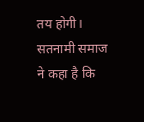तय होगी। सतनामी समाज ने कहा है कि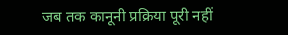जब तक कानूनी प्रक्रिया पूरी नहीं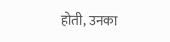होती, उनका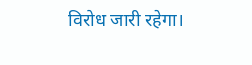विरोध जारी रहेगा।